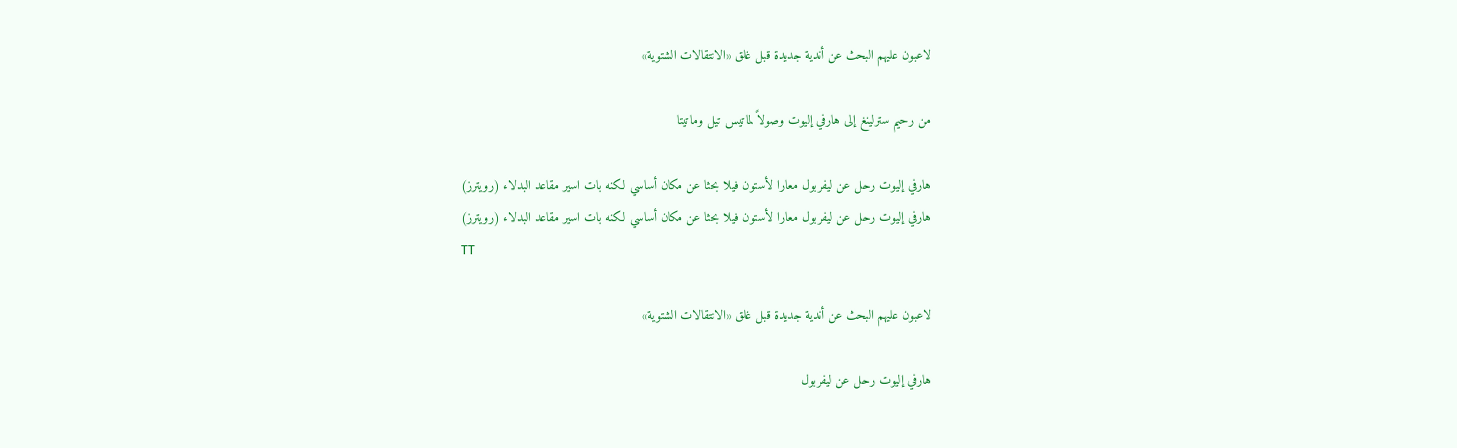لاعبون عليهم البحث عن أندية جديدة قبل غلق «الانتقالات الشتوية»

من رحيم سترلينغ إلى هارفي إليوت وصولاً لماتيس تيل وماتيتا

هارفي إليوت رحل عن ليفربول معارا لأستون فيلا بحثا عن مكان أساسي لكنه بات اسير مقاعد البدلاء (رويترز)
هارفي إليوت رحل عن ليفربول معارا لأستون فيلا بحثا عن مكان أساسي لكنه بات اسير مقاعد البدلاء (رويترز)
TT

لاعبون عليهم البحث عن أندية جديدة قبل غلق «الانتقالات الشتوية»

هارفي إليوت رحل عن ليفربول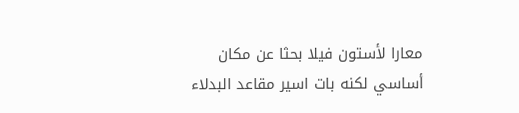معارا لأستون فيلا بحثا عن مكان أساسي لكنه بات اسير مقاعد البدلاء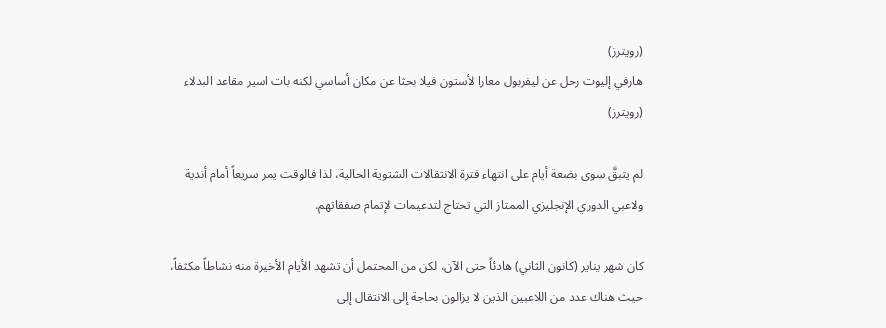(رويترز)
هارفي إليوت رحل عن ليفربول معارا لأستون فيلا بحثا عن مكان أساسي لكنه بات اسير مقاعد البدلاء (رويترز)

لم يتبقَّ سوى بضعة أيام على انتهاء فترة الانتقالات الشتوية الحالية، لذا فالوقت يمر سريعاً أمام أندية ولاعبي الدوري الإنجليزي الممتاز التي تحتاج لتدعيمات لإتمام صفقاتهم.

كان شهر يناير (كانون الثاني) هادئاً حتى الآن، لكن من المحتمل أن تشهد الأيام الأخيرة منه نشاطاً مكثفاً، حيث هناك عدد من اللاعبين الذين لا يزالون بحاجة إلى الانتقال إلى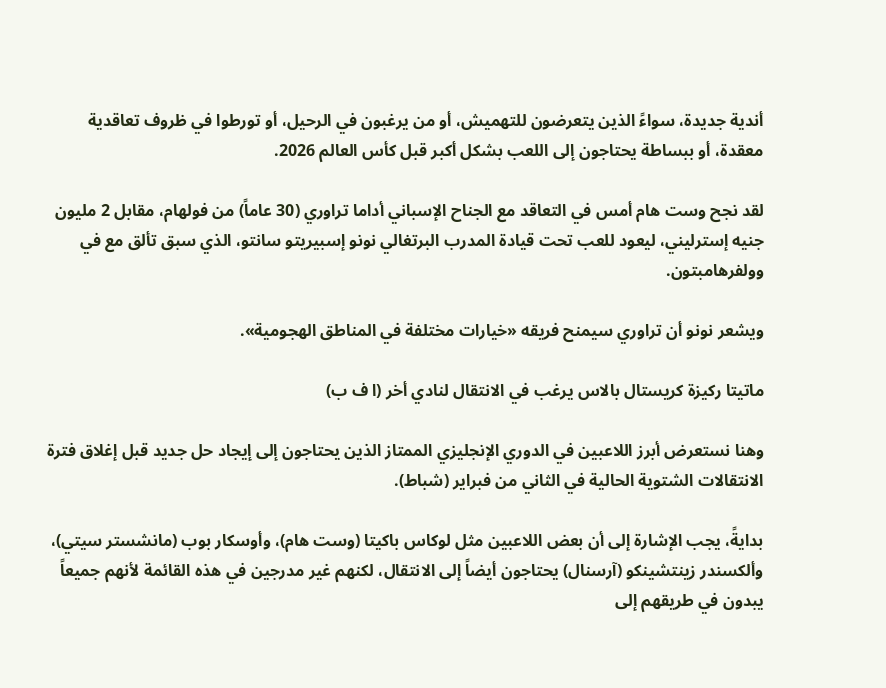أندية جديدة، سواءً الذين يتعرضون للتهميش، أو من يرغبون في الرحيل، أو تورطوا في ظروف تعاقدية معقدة، أو ببساطة يحتاجون إلى اللعب بشكل أكبر قبل كأس العالم 2026.

لقد نجح وست هام أمس في التعاقد مع الجناح الإسباني أداما تراوري (30 عاماً) من فولهام، مقابل 2 مليون جنيه إسترليني، ليعود للعب تحت قيادة المدرب البرتغالي نونو إسبيريتو سانتو، الذي سبق تألق مع في وولفرهامبتون.

ويشعر نونو أن تراوري سيمنح فريقه «خيارات مختلفة في المناطق الهجومية».

ماتيتا ركيزة كريستال بالاس يرغب في الانتقال لنادي أخر (ا ف ب)

وهنا نستعرض أبرز اللاعبين في الدوري الإنجليزي الممتاز الذين يحتاجون إلى إيجاد حل جديد قبل إغلاق فترة الانتقالات الشتوية الحالية في الثاني من فبراير (شباط).

بدايةً، يجب الإشارة إلى أن بعض اللاعبين مثل لوكاس باكيتا (وست هام)، وأوسكار بوب (مانشستر سيتي)، وألكسندر زينتشينكو (آرسنال) يحتاجون أيضاً إلى الانتقال، لكنهم غير مدرجين في هذه القائمة لأنهم جميعاً يبدون في طريقهم إلى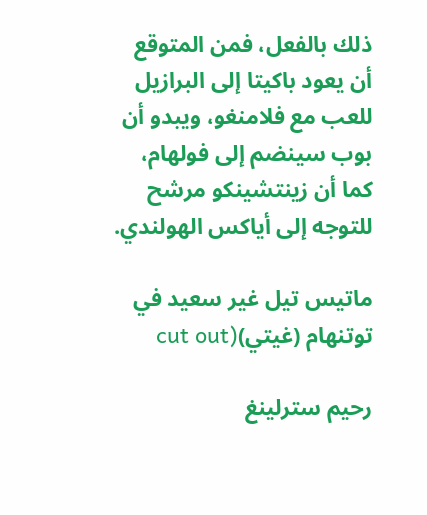ذلك بالفعل، فمن المتوقع أن يعود باكيتا إلى البرازيل للعب مع فلامنغو، ويبدو أن بوب سينضم إلى فولهام، كما أن زينتشينكو مرشح للتوجه إلى أياكس الهولندي.

ماتيس تيل غير سعيد في توتنهام (غيتي)(cut out

رحيم سترلينغ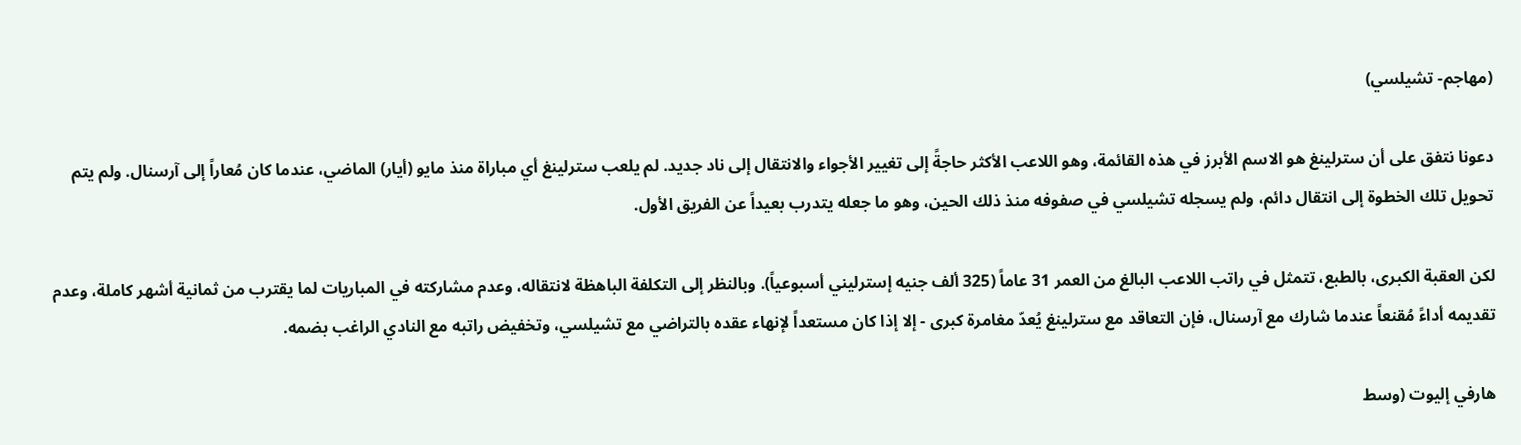(مهاجم- تشيلسي)

دعونا نتفق على أن سترلينغ هو الاسم الأبرز في هذه القائمة، وهو اللاعب الأكثر حاجةً إلى تغيير الأجواء والانتقال إلى ناد جديد. لم يلعب سترلينغ أي مباراة منذ مايو (أيار) الماضي، عندما كان مُعاراً إلى آرسنال. ولم يتم تحويل تلك الخطوة إلى انتقال دائم، ولم يسجله تشيلسي في صفوفه منذ ذلك الحين، وهو ما جعله يتدرب بعيداً عن الفريق الأول.

لكن العقبة الكبرى، بالطبع، تتمثل في راتب اللاعب البالغ من العمر 31 عاماً (325 ألف جنيه إسترليني أسبوعياً). وبالنظر إلى التكلفة الباهظة لانتقاله، وعدم مشاركته في المباريات لما يقترب من ثمانية أشهر كاملة، وعدم تقديمه أداءً مُقنعاً عندما شارك مع آرسنال، فإن التعاقد مع سترلينغ يُعدّ مغامرة كبرى - إلا إذا كان مستعداً لإنهاء عقده بالتراضي مع تشيلسي، وتخفيض راتبه مع النادي الراغب بضمه.

هارفي إليوت (وسط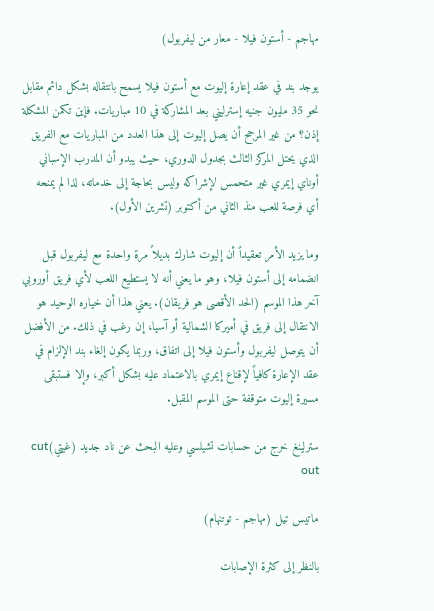مهاجم - أستون فيلا - معار من ليفربول)

يوجد بند في عقد إعارة إليوت مع أستون فيلا يسمح بانتقاله بشكل دائم مقابل نحو 35 مليون جنيه إسترليني بعد المشاركة في 10 مباريات. فإين تكمن المشكلة إذن؟ من غير المرجح أن يصل إليوت إلى هذا العدد من المباريات مع الفريق الذي يحتل المركز الثالث بجدول الدوري، حيث يبدو أن المدرب الإسباني أوناي إيمري غير متحمس لإشراكه وليس بحاجة إلى خدماته، لذا لم يمنحه أي فرصة للعب منذ الثاني من أكتوبر (تشرين الأول).

وما يزيد الأمر تعقيداً أن إليوت شارك بديلاً مرة واحدة مع ليفربول قبل انضمامه إلى أستون فيلا، وهو ما يعني أنه لا يستطيع اللعب لأي فريق أوروبي آخر هذا الموسم (الحد الأقصى هو فريقان). يعني هذا أن خياره الوحيد هو الانتقال إلى فريق في أميركا الشمالية أو آسيا، إن رغب في ذلك. من الأفضل أن يتوصل ليفربول وأستون فيلا إلى اتفاق، وربما يكون إلغاء بند الإلزام في عقد الإعارة كافياً لإقناع إيمري بالاعتماد عليه بشكل أكبر، وإلا فستبقى مسيرة إليوت متوقفة حتى الموسم المقبل.

سترلينغ خرج من حسابات تشيلسي وعليه البحث عن ناد جديد (غيتي)cut out

ماتيس تيل (مهاجم - توتنهام)

بالنظر إلى كثرة الإصابات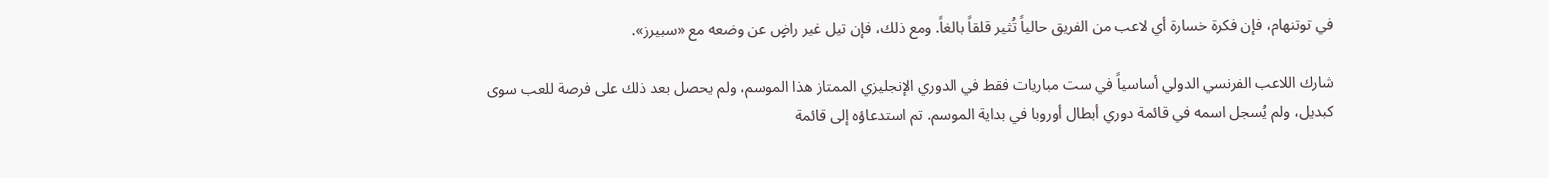في توتنهام، فإن فكرة خسارة أي لاعب من الفريق حالياً تُثير قلقاً بالغاً. ومع ذلك، فإن تيل غير راضٍ عن وضعه مع «سبيرز».

شارك اللاعب الفرنسي الدولي أساسياً في ست مباريات فقط في الدوري الإنجليزي الممتاز هذا الموسم، ولم يحصل بعد ذلك على فرصة للعب سوى كبديل، ولم يُسجل اسمه في قائمة دوري أبطال أوروبا في بداية الموسم. تم استدعاؤه إلى قائمة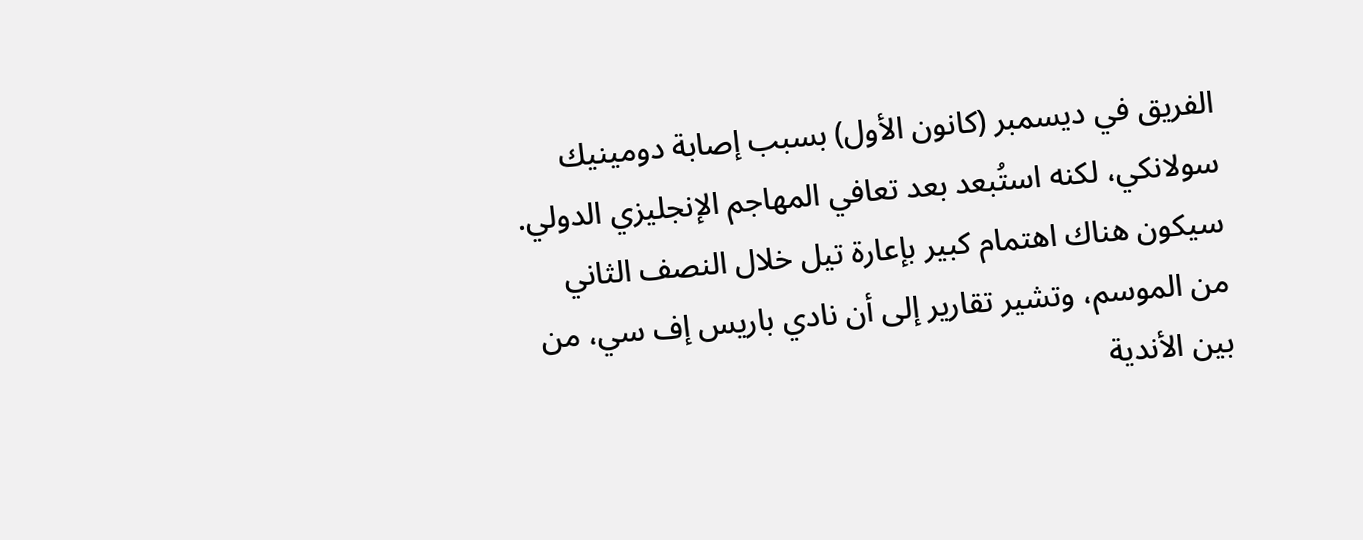الفريق في ديسمبر (كانون الأول) بسبب إصابة دومينيك سولانكي، لكنه استُبعد بعد تعافي المهاجم الإنجليزي الدولي. سيكون هناك اهتمام كبير بإعارة تيل خلال النصف الثاني من الموسم، وتشير تقارير إلى أن نادي باريس إف سي، من بين الأندية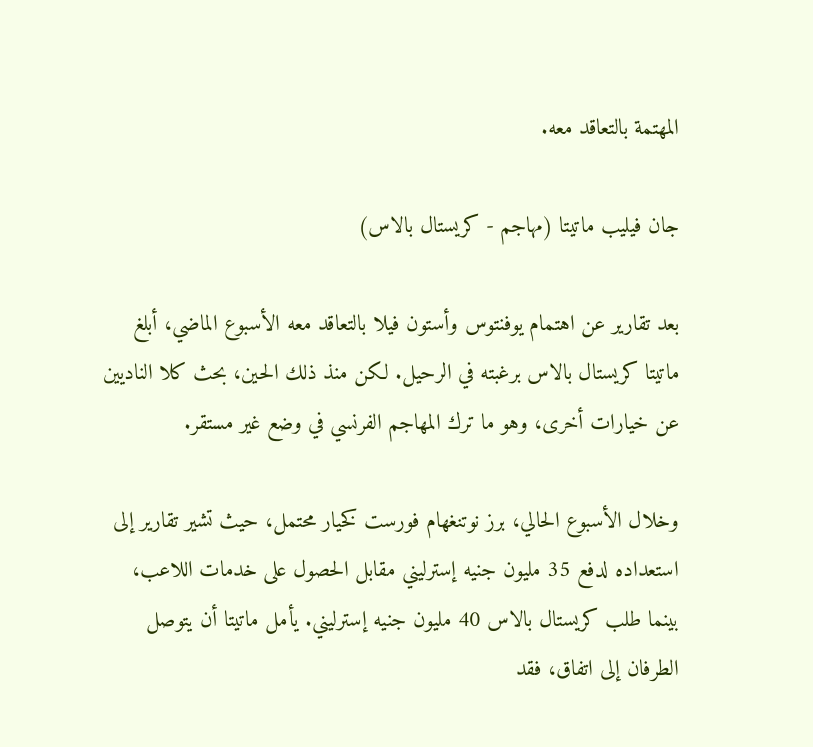المهتمة بالتعاقد معه.

جان فيليب ماتيتا (مهاجم - كريستال بالاس)

بعد تقارير عن اهتمام يوفنتوس وأستون فيلا بالتعاقد معه الأسبوع الماضي، أبلغ ماتيتا كريستال بالاس برغبته في الرحيل. لكن منذ ذلك الحين، بحث كلا الناديين عن خيارات أخرى، وهو ما ترك المهاجم الفرنسي في وضع غير مستقر.

وخلال الأسبوع الحالي، برز نوتنغهام فورست كخيار محتمل، حيث تشير تقارير إلى استعداده لدفع 35 مليون جنيه إسترليني مقابل الحصول على خدمات اللاعب، بينما طلب كريستال بالاس 40 مليون جنيه إسترليني. يأمل ماتيتا أن يتوصل الطرفان إلى اتفاق، فقد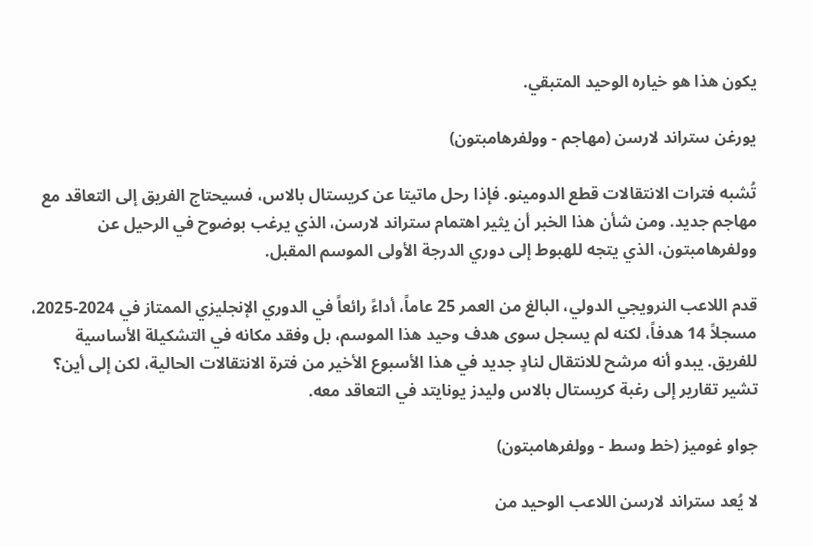يكون هذا هو خياره الوحيد المتبقي.

يورغن ستراند لارسن (مهاجم - وولفرهامبتون)

تُشبه فترات الانتقالات قطع الدومينو. فإذا رحل ماتيتا عن كريستال بالاس، فسيحتاج الفريق إلى التعاقد مع مهاجم جديد. ومن شأن هذا الخبر أن يثير اهتمام ستراند لارسن، الذي يرغب بوضوح في الرحيل عن وولفرهامبتون، الذي يتجه للهبوط إلى دوري الدرجة الأولى الموسم المقبل.

قدم اللاعب النرويجي الدولي، البالغ من العمر 25 عاماً، أداءً رائعاً في الدوري الإنجليزي الممتاز في 2024-2025، مسجلاً 14 هدفاً، لكنه لم يسجل سوى هدف وحيد هذا الموسم، بل وفقد مكانه في التشكيلة الأساسية للفريق. يبدو أنه مرشح للانتقال لنادٍ جديد في هذا الأسبوع الأخير من فترة الانتقالات الحالية، لكن إلى أين؟ تشير تقارير إلى رغبة كريستال بالاس وليدز يونايتد في التعاقد معه.

جواو غوميز (خط وسط - وولفرهامبتون)

لا يُعد ستراند لارسن اللاعب الوحيد من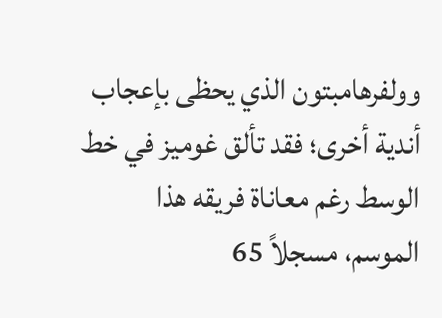وولفرهامبتون الذي يحظى بإعجاب أندية أخرى؛ فقد تألق غوميز في خط الوسط رغم معاناة فريقه هذا الموسم، مسجلاً 65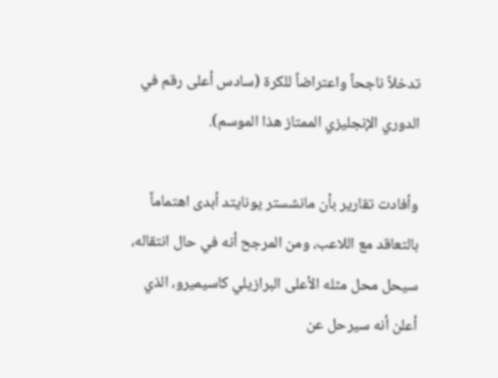تدخلاً ناجحاً واعتراضاً للكرة (سادس أعلى رقم في الدوري الإنجليزي الممتاز هذا الموسم).

وأفادت تقارير بأن مانشستر يونايتد أبدى اهتماماً بالتعاقد مع اللاعب، ومن المرجح أنه في حال انتقاله، سيحل محل مثله الأعلى البرازيلي كاسيميرو، الذي أعلن أنه سيرحل عن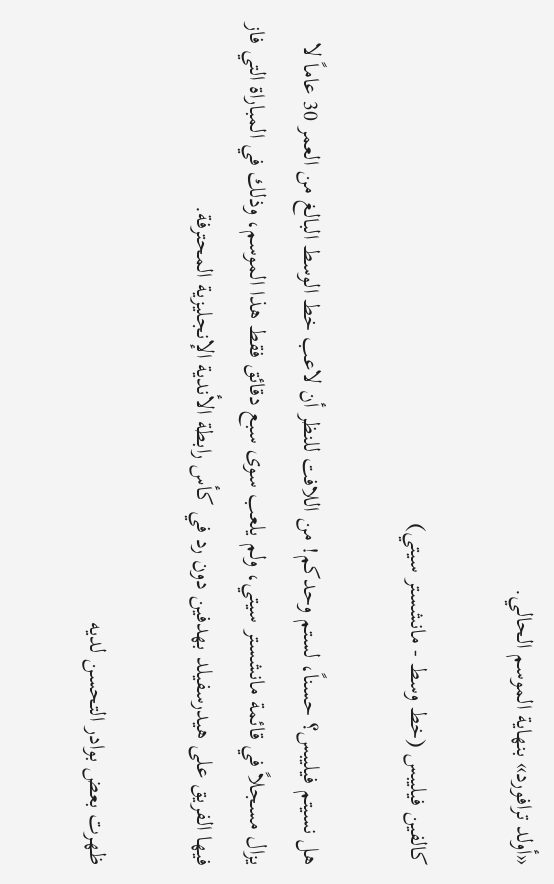«أولد ترافورد» بنهاية الموسم الحالي.

كالفين فيليبس (خط وسط - مانشستر سيتي)

هل نسيتم فيليبس؟ حسناً، لستم وحدكم! من اللافت للنظر أن لاعب خط الوسط البالغ من العمر 30 عاماً لا يزال مسجلاً في قائمة مانشستر سيتي، ولم يلعب سوى سبع دقائق فقط هذا الموسم، وذلك في المباراة التي فاز فيها الفريق على هيدرسفيلد بهدفين دون رد في كأس رابطة الأندية الإنجليزية المحترفة.

ظهرت بعض بوادر التحسن لديه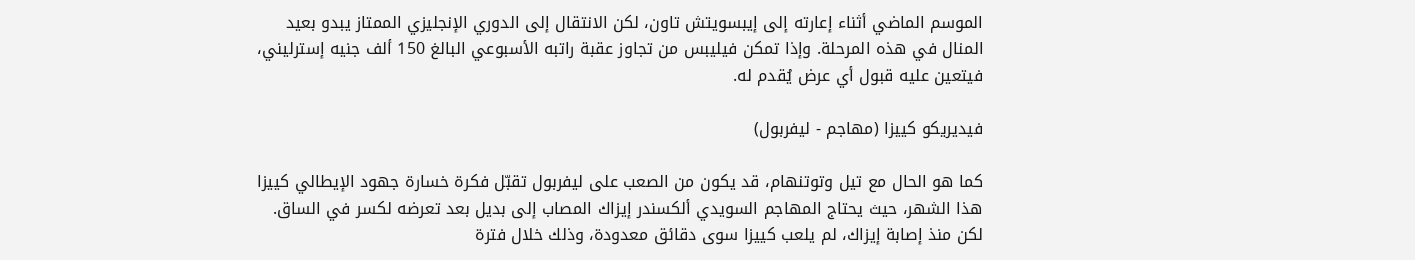الموسم الماضي أثناء إعارته إلى إيبسويتش تاون، لكن الانتقال إلى الدوري الإنجليزي الممتاز يبدو بعيد المنال في هذه المرحلة. وإذا تمكن فيليبس من تجاوز عقبة راتبه الأسبوعي البالغ 150 ألف جنيه إسترليني، فيتعين عليه قبول أي عرض يُقدم له.

فيديريكو كييزا (مهاجم - ليفربول)

كما هو الحال مع تيل وتوتنهام، قد يكون من الصعب على ليفربول تقبّل فكرة خسارة جهود الإيطالي كييزا هذا الشهر، حيث يحتاج المهاجم السويدي ألكسندر إيزاك المصاب إلى بديل بعد تعرضه لكسر في الساق. لكن منذ إصابة إيزاك، لم يلعب كييزا سوى دقائق معدودة، وذلك خلال فترة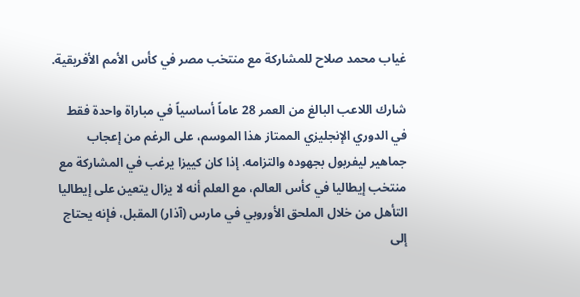غياب محمد صلاح للمشاركة مع منتخب مصر في كأس الأمم الأفريقية.

شارك اللاعب البالغ من العمر 28 عاماً أساسياً في مباراة واحدة فقط في الدوري الإنجليزي الممتاز هذا الموسم، على الرغم من إعجاب جماهير ليفربول بجهوده والتزامه. إذا كان كييزا يرغب في المشاركة مع منتخب إيطاليا في كأس العالم، مع العلم أنه لا يزال يتعين على إيطاليا التأهل من خلال الملحق الأوروبي في مارس (آذار) المقبل، فإنه يحتاج إلى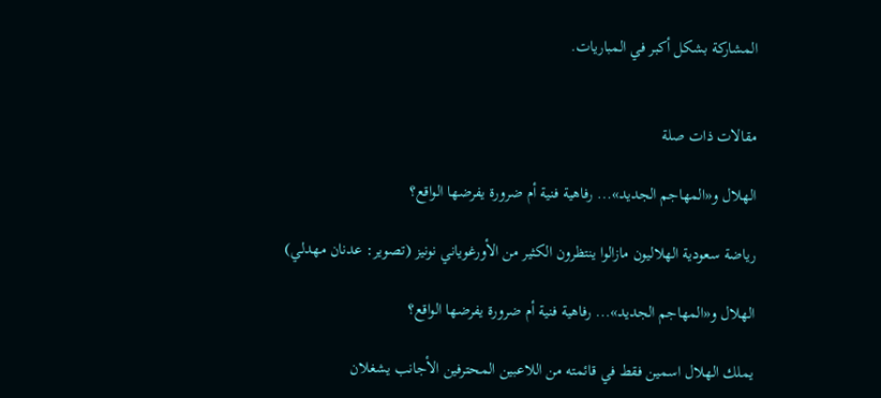المشاركة بشكل أكبر في المباريات.


مقالات ذات صلة

الهلال و«المهاجم الجديد»... رفاهية فنية أم ضرورة يفرضها الواقع؟

رياضة سعودية الهلاليون مازالوا ينتظرون الكثير من الأورغوياني نونيز (تصوير: عدنان مهدلي)

الهلال و«المهاجم الجديد»... رفاهية فنية أم ضرورة يفرضها الواقع؟

يملك الهلال اسمين فقط في قائمته من اللاعبين المحترفين الأجانب يشغلان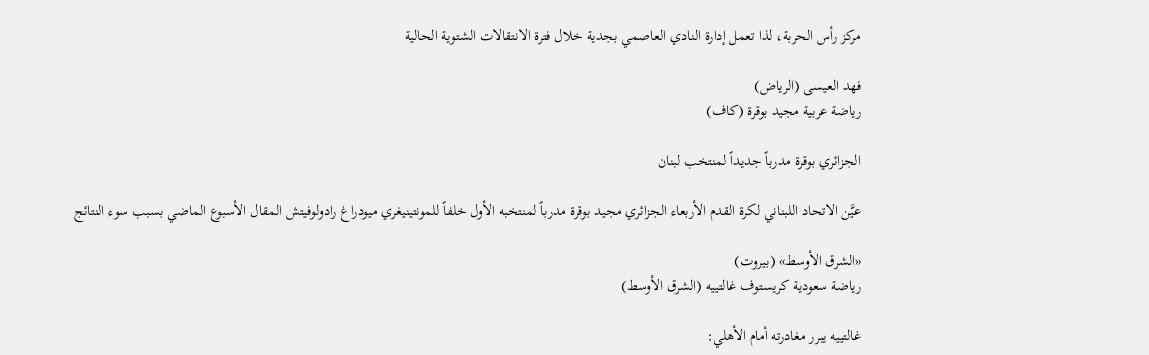مركز رأس الحربة، لذا تعمل إدارة النادي العاصمي بجدية خلال فترة الانتقالات الشتوية الحالية

فهد العيسى (الرياض)
رياضة عربية مجيد بوقرة (كاف)

الجزائري بوقرة مدرباً جديداً لمنتخب لبنان

عيَّن الاتحاد اللبناني لكرة القدم الأربعاء الجزائري مجيد بوقرة مدرباً لمنتخبه الأول خلفاً للمونتينيغري ميودراغ رادولوفيتش المقال الأسبوع الماضي بسبب سوء النتائج

«الشرق الأوسط» (بيروت)
رياضة سعودية كريستوف غالتييه (الشرق الأوسط)

غالتييه يبرر مغادرته أمام الأهلي: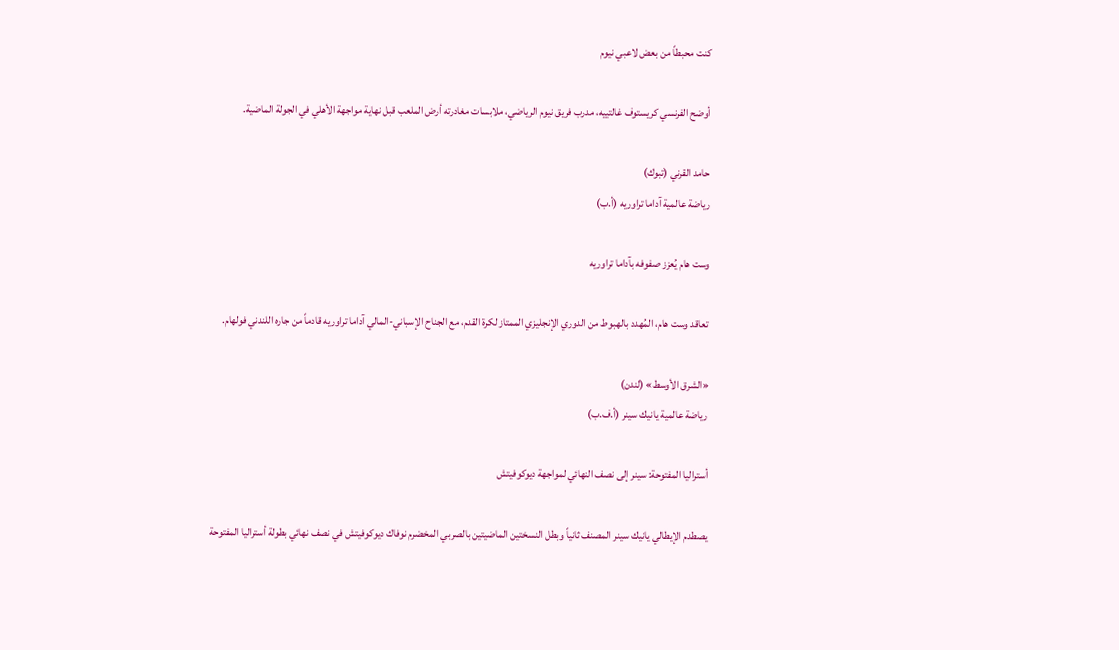كنت محبطاً من بعض لاعبي نيوم

أوضح الفرنسي كريستوف غالتييه، مدرب فريق نيوم الرياضي، ملابسات مغادرته أرض الملعب قبل نهاية مواجهة الأهلي في الجولة الماضية.

حامد القرني (تبوك)
رياضة عالمية آداما تراوريه (أ.ب)

وست هام يُعزز صفوفه بآداما تراوريه

تعاقد وست هام، المُهدد بالهبوط من الدوري الإنجليزي الممتاز لكرة القدم، مع الجناح الإسباني-المالي آداما تراوريه قادماً من جاره اللندني فولهام.

«الشرق الأوسط» (لندن)
رياضة عالمية يانيك سينر (أ.ف.ب)

أستراليا المفتوحة: سينر إلى نصف النهائي لمواجهة ديوكوفيتش

يصطدم الإيطالي يانيك سينر المصنف ثانياً وبطل النسختين الماضيتين بالصربي المخضرم نوفاك ديوكوفيتش في نصف نهائي بطولة أستراليا المفتوحة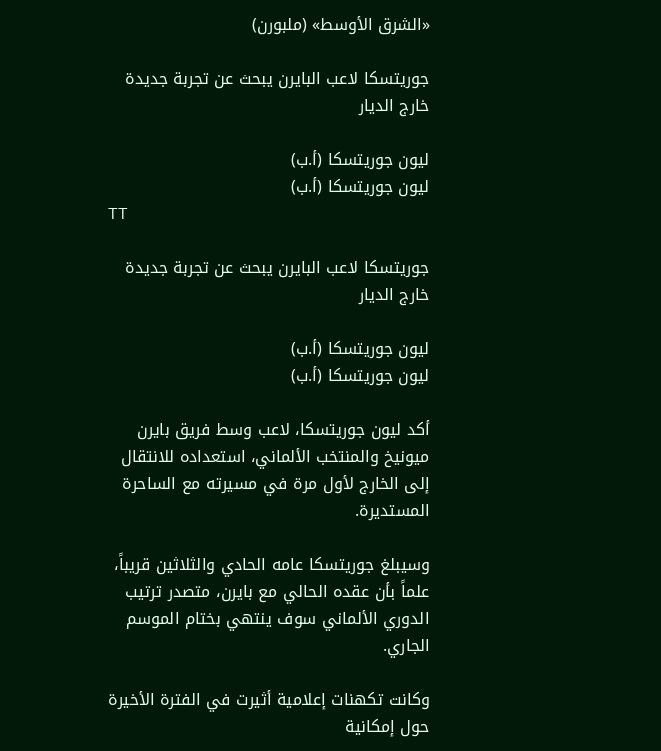«الشرق الأوسط» (ملبورن)

جوريتسكا لاعب البايرن يبحث عن تجربة جديدة خارج الديار

ليون جوريتسكا (أ.ب)
ليون جوريتسكا (أ.ب)
TT

جوريتسكا لاعب البايرن يبحث عن تجربة جديدة خارج الديار

ليون جوريتسكا (أ.ب)
ليون جوريتسكا (أ.ب)

أكد ليون جوريتسكا، لاعب وسط فريق بايرن ميونيخ والمنتخب الألماني، استعداده للانتقال إلى الخارج لأول مرة في مسيرته مع الساحرة المستديرة.

وسيبلغ جوريتسكا عامه الحادي والثلاثين قريباً، علماً بأن عقده الحالي مع بايرن، متصدر ترتيب الدوري الألماني سوف ينتهي بختام الموسم الجاري.

وكانت تكهنات إعلامية أثيرت في الفترة الأخيرة حول إمكانية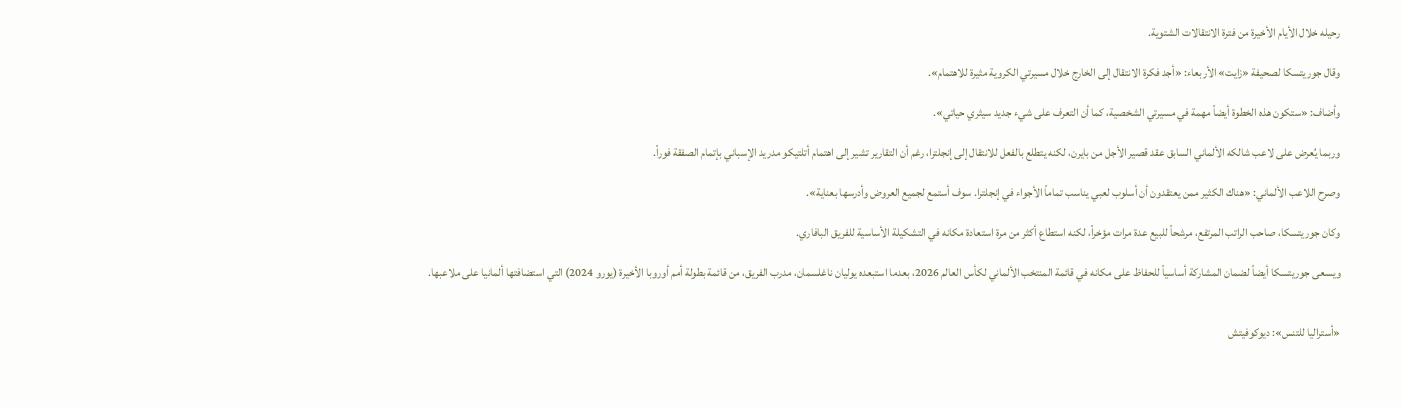رحيله خلال الأيام الأخيرة من فترة الانتقالات الشتوية.

وقال جوريتسكا لصحيفة «زايت» الأربعاء: «أجد فكرة الانتقال إلى الخارج خلال مسيرتي الكروية مثيرة للاهتمام».

وأضاف: «ستكون هذه الخطوة أيضاً مهمة في مسيرتي الشخصية، كما أن التعرف على شيء جديد سيثري حياتي».

وربما يُعرض على لاعب شالكه الألماني السابق عقد قصير الأجل من بايرن، لكنه يتطلع بالفعل للانتقال إلى إنجلترا، رغم أن التقارير تشير إلى اهتمام أتلتيكو مدريد الإسباني بإتمام الصفقة فوراً.

وصرح اللاعب الألماني: «هناك الكثير ممن يعتقدون أن أسلوب لعبي يناسب تماماً الأجواء في إنجلترا. سوف أستمع لجميع العروض وأدرسها بعناية».

وكان جوريتسكا، صاحب الراتب المرتفع، مرشحاً للبيع عدة مرات مؤخراً، لكنه استطاع أكثر من مرة استعادة مكانه في التشكيلة الأساسية للفريق البافاري.

ويسعى جوريتسكا أيضاً لضمان المشاركة أساسياً للحفاظ على مكانه في قائمة المنتخب الألماني لكأس العالم 2026، بعدما استبعده يوليان ناغلسمان، مدرب الفريق، من قائمة بطولة أمم أوروبا الأخيرة (يورو 2024) التي استضافتها ألمانيا على ملاعبها.


«أستراليا للتنس»: ديوكوفيتش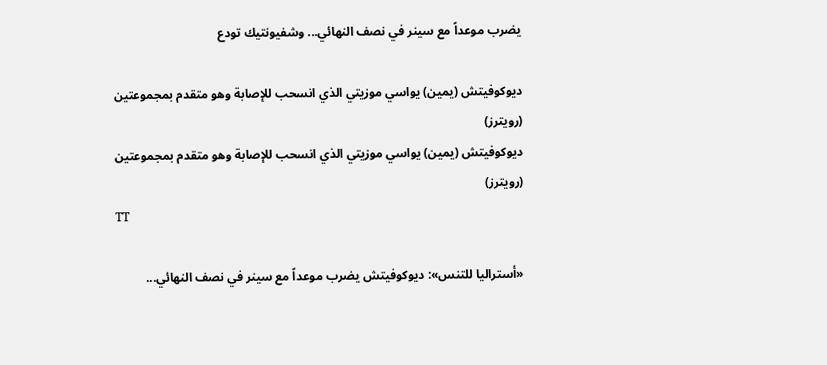يضرب موعداً مع سينر في نصف النهائي... وشفيونتيك تودع

ديوكوفيتش (يمين) يواسي موزيتي الذي انسحب للإصابة وهو متقدم بمجموعتين (رويترز)
ديوكوفيتش (يمين) يواسي موزيتي الذي انسحب للإصابة وهو متقدم بمجموعتين (رويترز)
TT

«أستراليا للتنس»: ديوكوفيتش يضرب موعداً مع سينر في نصف النهائي...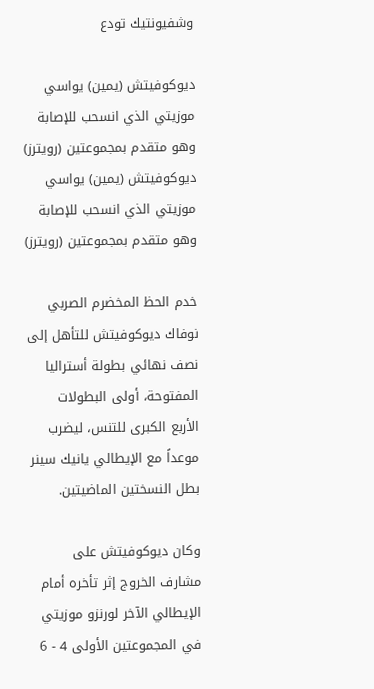وشفيونتيك تودع

ديوكوفيتش (يمين) يواسي موزيتي الذي انسحب للإصابة وهو متقدم بمجموعتين (رويترز)
ديوكوفيتش (يمين) يواسي موزيتي الذي انسحب للإصابة وهو متقدم بمجموعتين (رويترز)

خدم الحظ المخضرم الصربي نوفاك ديوكوفيتش للتأهل إلى نصف نهائي بطولة أستراليا المفتوحة، أولى البطولات الأربع الكبرى للتنس، ليضرب موعداً مع الإيطالي يانيك سينر بطل النسختين الماضيتين.

وكان ديوكوفيتش على مشارف الخروج إثر تأخره أمام الإيطالي الآخر لورنزو موزيتي في المجموعتين الأولى 4 - 6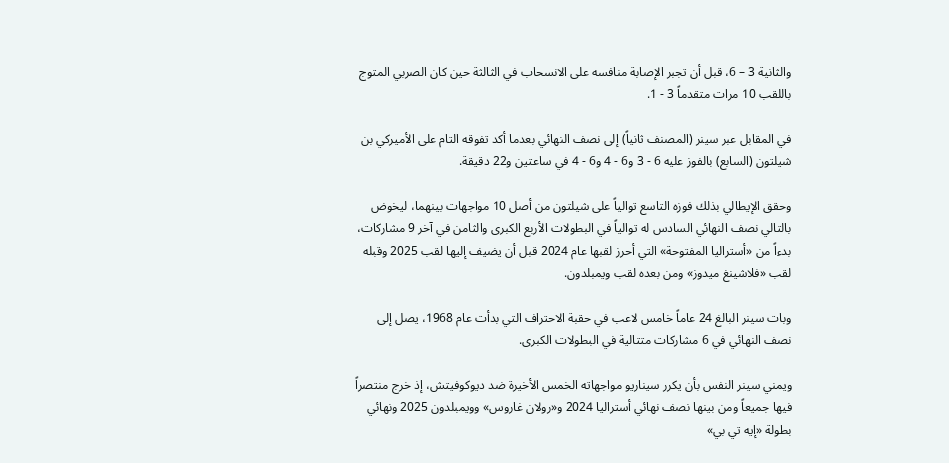والثانية 3 – 6، قبل أن تجبر الإصابة منافسه على الانسحاب في الثالثة حين كان الصربي المتوج باللقب 10 مرات متقدماً 3 - 1.

في المقابل عبر سينر (المصنف ثانياً) إلى نصف النهائي بعدما أكد تفوقه التام على الأميركي بن شيلتون (السابع) بالفوز عليه 6 - 3 و6 - 4 و6 - 4 في ساعتين و22 دقيقة.

وحقق الإيطالي بذلك فوزه التاسع توالياً على شيلتون من أصل 10 مواجهات بينهما، ليخوض بالتالي نصف النهائي السادس له توالياً في البطولات الأربع الكبرى والثامن في آخر 9 مشاركات، بدءاً من «أستراليا المفتوحة» التي أحرز لقبها عام 2024 قبل أن يضيف إليها لقب 2025 وقبله لقب «فلاشينغ ميدوز» ومن بعده لقب ويمبلدون.

وبات سينر البالغ 24 عاماً خامس لاعب في حقبة الاحتراف التي بدأت عام 1968، يصل إلى نصف النهائي في 6 مشاركات متتالية في البطولات الكبرى.

ويمني سينر النفس بأن يكرر سيناريو مواجهاته الخمس الأخيرة ضد ديوكوفيتش، إذ خرج منتصراً فيها جميعاً ومن بينها نصف نهائي أستراليا 2024 و«رولان غاروس» وويمبلدون 2025 ونهائي بطولة «إيه تي بي»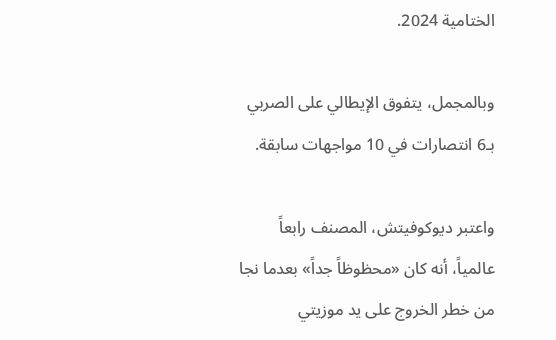الختامية 2024.

وبالمجمل، يتفوق الإيطالي على الصربي بـ6 انتصارات في 10 مواجهات سابقة.

واعتبر ديوكوفيتش، المصنف رابعاً عالمياً، أنه كان «محظوظاً جداً» بعدما نجا من خطر الخروج على يد موزيتي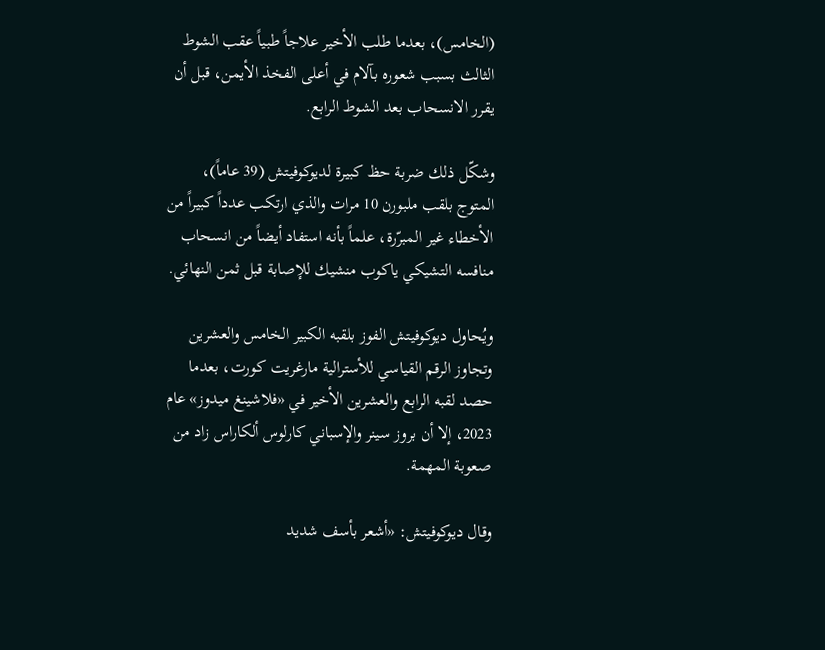(الخامس)، بعدما طلب الأخير علاجاً طبياً عقب الشوط الثالث بسبب شعوره بآلام في أعلى الفخذ الأيمن، قبل أن يقرر الانسحاب بعد الشوط الرابع.

وشكّل ذلك ضربة حظ كبيرة لديوكوفيتش (39 عاماً)، المتوج بلقب ملبورن 10 مرات والذي ارتكب عدداً كبيراً من الأخطاء غير المبرّرة، علماً بأنه استفاد أيضاً من انسحاب منافسه التشيكي ياكوب منشيك للإصابة قبل ثمن النهائي.

ويُحاول ديوكوفيتش الفوز بلقبه الكبير الخامس والعشرين وتجاوز الرقم القياسي للأسترالية مارغريت كورت، بعدما حصد لقبه الرابع والعشرين الأخير في «فلاشينغ ميدوز» عام 2023، إلا أن بروز سينر والإسباني كارلوس ألكاراس زاد من صعوبة المهمة.

وقال ديوكوفيتش: «أشعر بأسف شديد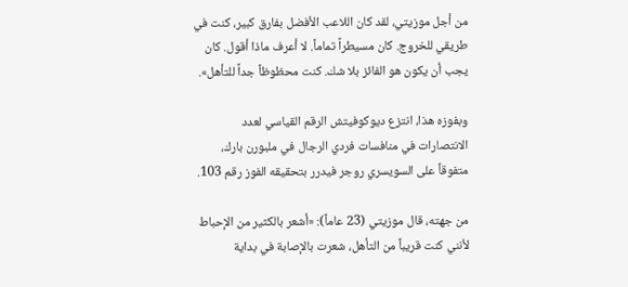من أجل موزيتي، لقد كان اللاعب الأفضل بفارق كبير، كنت في طريقي للخروج. كان مسيطراً تماماً. لا أعرف ماذا أقول. كان يجب أن يكون هو الفائز بلا شك. كنت محظوظاً جداً للتأهل».

وبفوزه هذا، انتزع ديوكوفيتش الرقم القياسي لعدد الانتصارات في منافسات فردي الرجال في ملبورن بارك، متفوقاً على السويسري روجر فيدرر بتحقيقه الفوز رقم 103.

من جهته، قال موزيتي (23 عاماً): «أشعر بالكثير من الإحباط لأنني كنت قريباً من التأهل، شعرت بالإصابة في بداية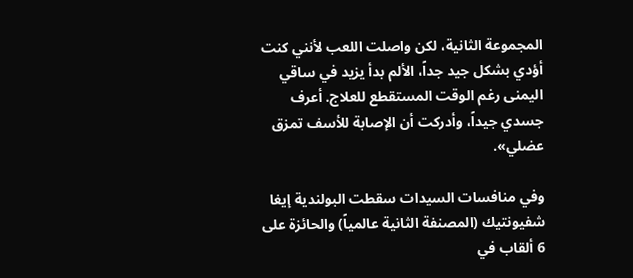المجموعة الثانية، لكن واصلت اللعب لأنني كنت أؤدي بشكل جيد جداً، الألم بدأ يزيد في ساقي اليمنى رغم الوقت المستقطع للعلاج. أعرف جسدي جيداً، وأدركت أن الإصابة للأسف تمزق عضلي».

وفي منافسات السيدات سقطت البولندية إيغا شفيونتيك (المصنفة الثانية عالمياً) والحائزة على 6 ألقاب في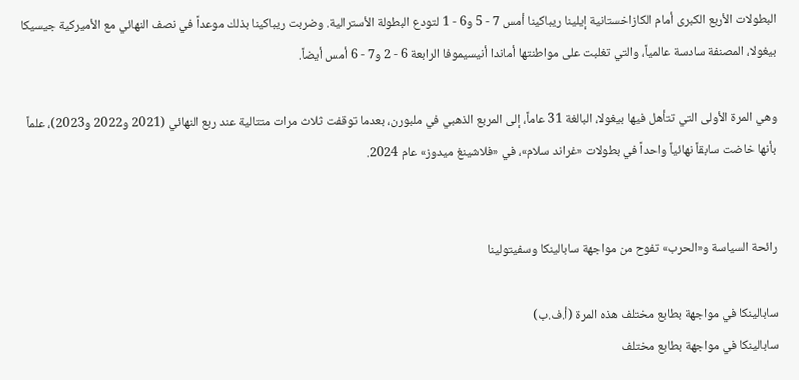البطولات الأربع الكبرى أمام الكازاخستانية إيلينا ريباكينا أمس 7 - 5 و6 - 1 لتودع البطولة الأسترالية. وضربت ريباكينا بذلك موعداً في نصف النهائي مع الأميركية جيسيكا بيغولا، المصنفة سادسة عالمياً، والتي تغلبت على مواطنتها أماندا أنيسيموفا الرابعة 6 - 2 و7 - 6 أمس أيضاً.

وهي المرة الأولى التي تتأهل فيها بيغولا، البالغة 31 عاماً، إلى المربع الذهبي في ملبورن، بعدما توقفت ثلاث مرات متتالية عند ربع النهائي (2021 و2022 و2023)، علماً بأنها خاضت سابقاً نهائياً واحداً في بطولات «غراند سلام»، في «فلاشينغ ميدوز» عام 2024.


رائحة السياسة و«الحرب» تفوح من مواجهة سابالينكا وسفيتولينا

سابالينكا في مواجهة بطابع مختلف هذه المرة (أ.ف.ب)
سابالينكا في مواجهة بطابع مختلف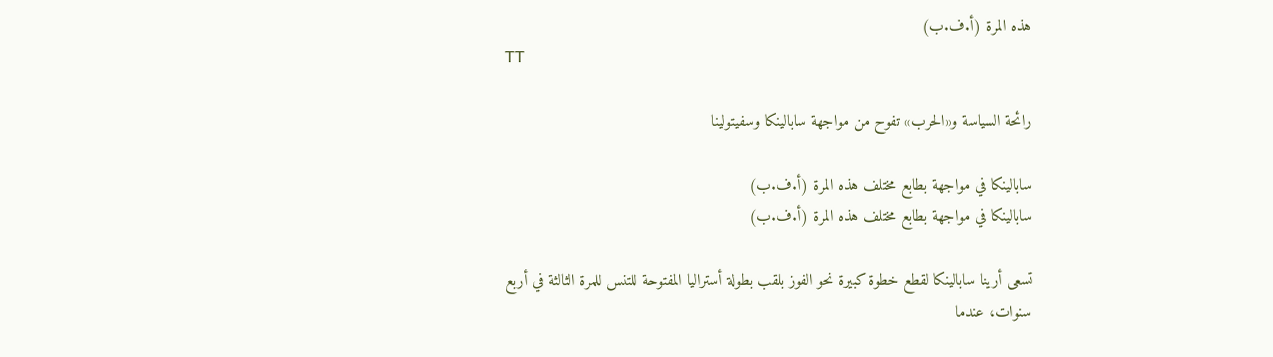هذه المرة (أ.ف.ب)
TT

رائحة السياسة و«الحرب» تفوح من مواجهة سابالينكا وسفيتولينا

سابالينكا في مواجهة بطابع مختلف هذه المرة (أ.ف.ب)
سابالينكا في مواجهة بطابع مختلف هذه المرة (أ.ف.ب)

تسعى أرينا سابالينكا لقطع خطوة كبيرة نحو الفوز بلقب بطولة أستراليا المفتوحة للتنس للمرة الثالثة في أربع سنوات، عندما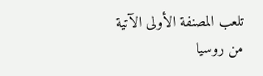تلعب المصنفة الأولى الآتية من روسيا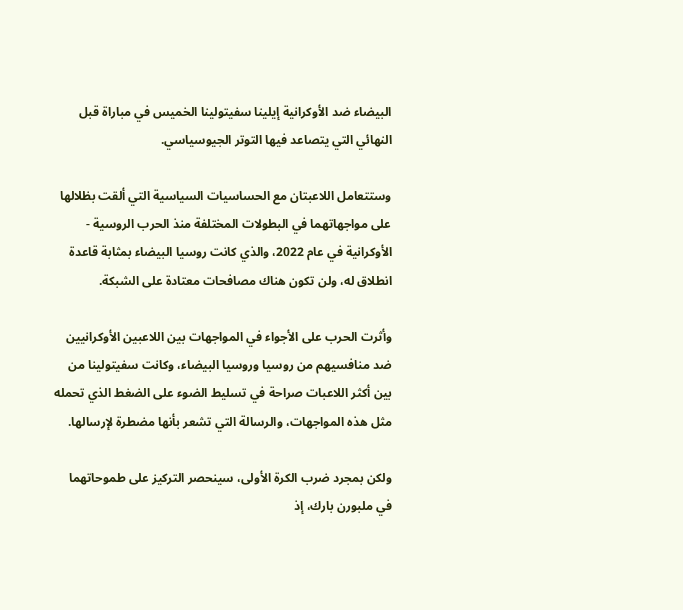البيضاء ضد الأوكرانية إيلينا سفيتولينا الخميس في مباراة قبل النهائي التي يتصاعد فيها التوتر الجيوسياسي.

وستتعامل اللاعبتان مع الحساسيات السياسية التي ألقت بظلالها على مواجهاتهما في البطولات المختلفة منذ الحرب الروسية - الأوكرانية في عام 2022، والذي كانت روسيا البيضاء بمثابة قاعدة انطلاق له، ولن تكون هناك مصافحات معتادة على الشبكة.

وأثرت الحرب على الأجواء في المواجهات بين اللاعبين الأوكرانيين ضد منافسيهم من روسيا وروسيا البيضاء، وكانت سفيتولينا من بين أكثر اللاعبات صراحة في تسليط الضوء على الضغط الذي تحمله مثل هذه المواجهات، والرسالة التي تشعر بأنها مضطرة لإرسالها.

ولكن بمجرد ضرب الكرة الأولى، سينحصر التركيز على طموحاتهما في ملبورن بارك، إذ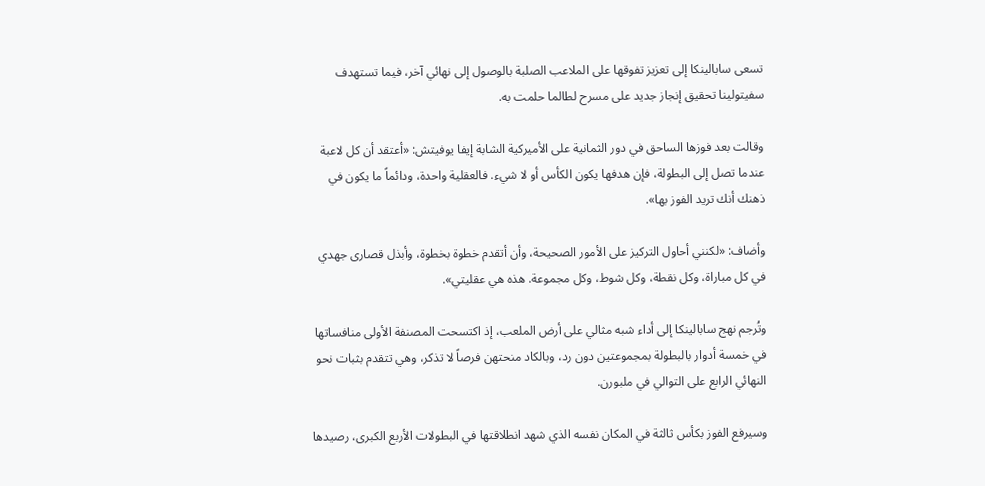تسعى سابالينكا إلى تعزيز تفوقها على الملاعب الصلبة بالوصول إلى نهائي آخر، فيما تستهدف سفيتولينا تحقيق إنجاز جديد على مسرح لطالما حلمت به.

وقالت بعد فوزها الساحق في دور الثمانية على الأميركية ‌الشابة إيفا يوفيتش: «أعتقد أن كل لاعبة عندما تصل إلى البطولة، فإن هدفها يكون الكأس أو لا شيء. فالعقلية واحدة، ودائماً ما يكون في ذهنك أنك تريد الفوز بها».

وأضاف: «لكنني أحاول التركيز على الأمور الصحيحة، وأن أتقدم خطوة بخطوة، وأبذل قصارى جهدي في كل مباراة، وكل نقطة، وكل شوط، وكل مجموعة. هذه هي عقليتي».

وتُرجم نهج سابالينكا إلى أداء شبه مثالي على أرض الملعب، إذ اكتسحت المصنفة الأولى منافساتها في خمسة أدوار بالبطولة بمجموعتين دون رد، وبالكاد منحتهن فرصاً لا تذكر، وهي تتقدم بثبات نحو النهائي الرابع على التوالي في ملبورن.

وسيرفع الفوز بكأس ثالثة في المكان نفسه الذي شهد انطلاقتها في البطولات الأربع الكبرى، رصيدها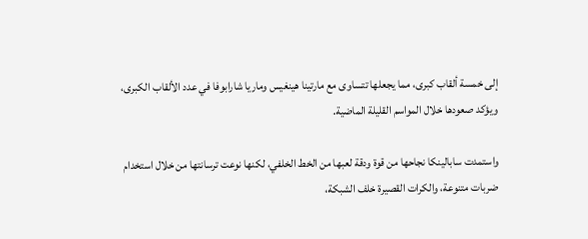إلى خمسة ألقاب كبرى، مما يجعلها تتساوى مع مارتينا هينغيس وماريا شارابوفا في عدد الألقاب الكبرى، ويؤكد صعودها خلال المواسم القليلة الماضية.

واستمدت سابالينكا نجاحها من قوة ودقة لعبها من الخط الخلفي، لكنها نوعت ترسانتها ‌من خلال استخدام ضربات متنوعة، والكرات القصيرة خلف الشبكة،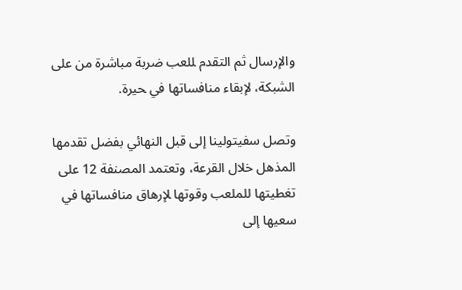والإرسال ثم التقدم ‍للعب ضربة مباشرة من على الشبكة، لإبقاء منافساتها في ‍حيرة.

وتصل سفيتولينا إلى قبل النهائي بفضل تقدمها المذهل خلال القرعة، وتعتمد المصنفة 12 على تغطيتها للملعب وقوتها ‍لإرهاق منافساتها في سعيها إلى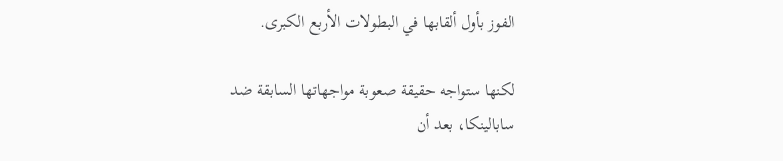الفوز بأول ألقابها في البطولات الأربع الكبرى.

لكنها ستواجه حقيقة صعوبة مواجهاتها السابقة ضد سابالينكا، بعد أن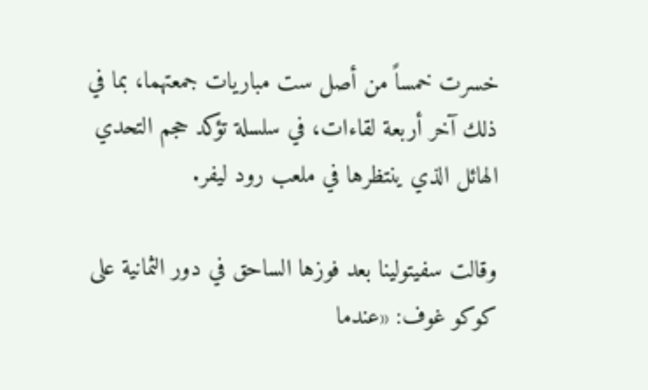خسرت خمساً من أصل ست مباريات جمعتهما، بما في ذلك آخر أربعة لقاءات، في سلسلة تؤكد حجم التحدي الهائل الذي ينتظرها في ملعب رود ليفر.

وقالت سفيتولينا بعد فوزها الساحق في دور الثمانية على كوكو غوف: «عندما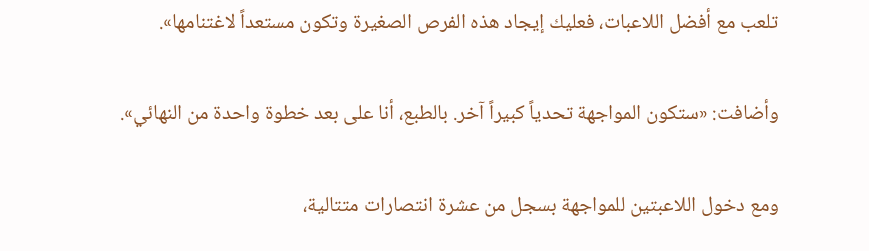تلعب مع أفضل اللاعبات، فعليك إيجاد هذه الفرص الصغيرة وتكون مستعداً لاغتنامها».

وأضافت: «ستكون المواجهة تحدياً كبيراً آخر. بالطبع، أنا على بعد خطوة واحدة من النهائي».

ومع دخول اللاعبتين للمواجهة بسجل من عشرة انتصارات متتالية،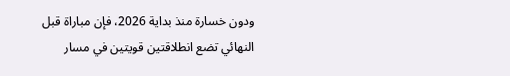ودون خسارة منذ بداية 2026، فإن مباراة قبل النهائي تضع انطلاقتين قويتين في مسار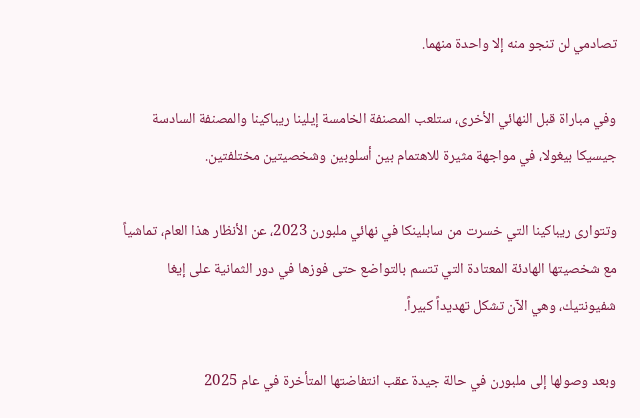تصادمي لن تنجو منه إلا واحدة منهما.

وفي مباراة قبل النهائي الأخرى، ستلعب المصنفة الخامسة إيلينا ريباكينا والمصنفة السادسة جيسيكا بيغولا، في مواجهة مثيرة للاهتمام بين أسلوبين وشخصيتين مختلفتين.

وتتوارى ريباكينا التي خسرت من سابلينكا في نهائي ملبورن 2023، عن الأنظار هذا العام، تماشياً مع شخصيتها الهادئة المعتادة التي تتسم بالتواضع حتى فوزها في دور الثمانية على إيغا شفيونتيك، وهي الآن تشكل تهديداً كبيراً.

وبعد وصولها إلى ملبورن في حالة جيدة عقب انتفاضتها المتأخرة في عام 2025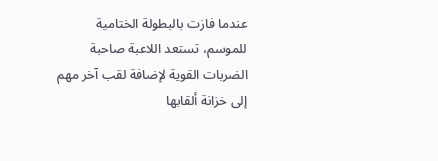عندما فازت بالبطولة الختامية للموسم، تستعد اللاعبة صاحبة الضربات القوية لإضافة لقب آخر مهم إلى خزانة ألقابها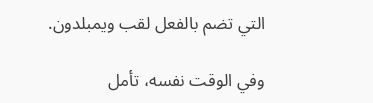التي تضم بالفعل لقب ويمبلدون.

وفي الوقت نفسه، تأمل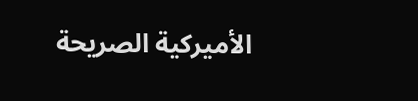الأميركية الصريحة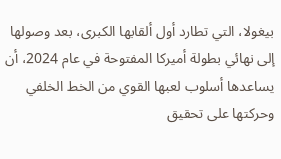بيغولا، التي تطارد أول ألقابها الكبرى، بعد وصولها إلى نهائي بطولة أميركا المفتوحة في عام 2024، أن يساعدها أسلوب لعبها القوي من الخط الخلفي وحركتها على تحقيق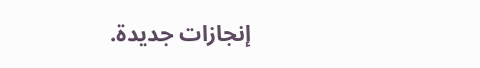إنجازات جديدة.